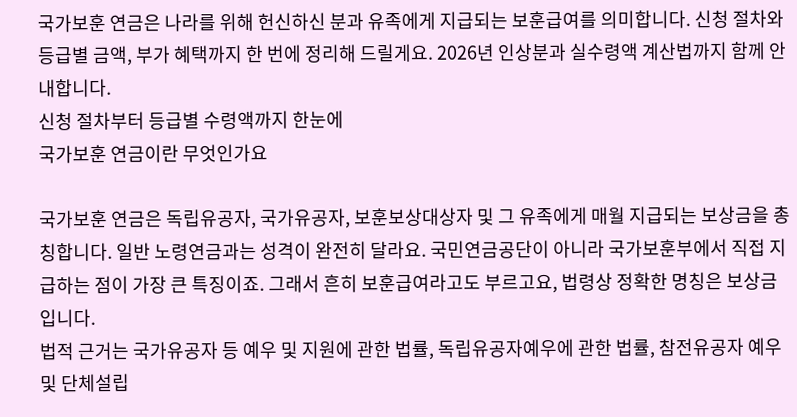국가보훈 연금은 나라를 위해 헌신하신 분과 유족에게 지급되는 보훈급여를 의미합니다. 신청 절차와 등급별 금액, 부가 혜택까지 한 번에 정리해 드릴게요. 2026년 인상분과 실수령액 계산법까지 함께 안내합니다.
신청 절차부터 등급별 수령액까지 한눈에
국가보훈 연금이란 무엇인가요

국가보훈 연금은 독립유공자, 국가유공자, 보훈보상대상자 및 그 유족에게 매월 지급되는 보상금을 총칭합니다. 일반 노령연금과는 성격이 완전히 달라요. 국민연금공단이 아니라 국가보훈부에서 직접 지급하는 점이 가장 큰 특징이죠. 그래서 흔히 보훈급여라고도 부르고요, 법령상 정확한 명칭은 보상금입니다.
법적 근거는 국가유공자 등 예우 및 지원에 관한 법률, 독립유공자예우에 관한 법률, 참전유공자 예우 및 단체설립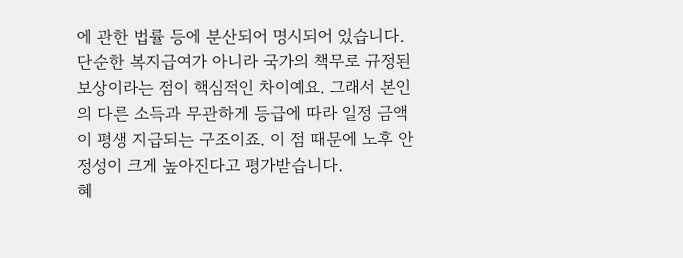에 관한 법률 등에 분산되어 명시되어 있습니다. 단순한 복지급여가 아니라 국가의 책무로 규정된 보상이라는 점이 핵심적인 차이예요. 그래서 본인의 다른 소득과 무관하게 등급에 따라 일정 금액이 평생 지급되는 구조이죠. 이 점 때문에 노후 안정성이 크게 높아진다고 평가받습니다.
혜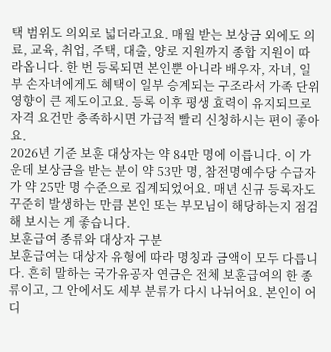택 범위도 의외로 넓더라고요. 매월 받는 보상금 외에도 의료, 교육, 취업, 주택, 대출, 양로 지원까지 종합 지원이 따라옵니다. 한 번 등록되면 본인뿐 아니라 배우자, 자녀, 일부 손자녀에게도 혜택이 일부 승계되는 구조라서 가족 단위 영향이 큰 제도이고요. 등록 이후 평생 효력이 유지되므로 자격 요건만 충족하시면 가급적 빨리 신청하시는 편이 좋아요.
2026년 기준 보훈 대상자는 약 84만 명에 이릅니다. 이 가운데 보상금을 받는 분이 약 53만 명, 참전명예수당 수급자가 약 25만 명 수준으로 집계되었어요. 매년 신규 등록자도 꾸준히 발생하는 만큼 본인 또는 부모님이 해당하는지 점검해 보시는 게 좋습니다.
보훈급여 종류와 대상자 구분
보훈급여는 대상자 유형에 따라 명칭과 금액이 모두 다릅니다. 흔히 말하는 국가유공자 연금은 전체 보훈급여의 한 종류이고, 그 안에서도 세부 분류가 다시 나뉘어요. 본인이 어디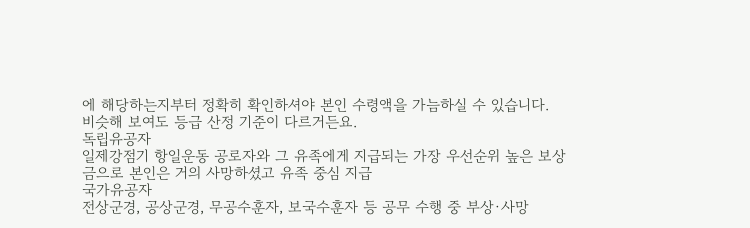에 해당하는지부터 정확히 확인하셔야 본인 수령액을 가늠하실 수 있습니다. 비슷해 보여도 등급 산정 기준이 다르거든요.
독립유공자
일제강점기 항일운동 공로자와 그 유족에게 지급되는 가장 우선순위 높은 보상금으로 본인은 거의 사망하셨고 유족 중심 지급
국가유공자
전상군경, 공상군경, 무공수훈자, 보국수훈자 등 공무 수행 중 부상·사망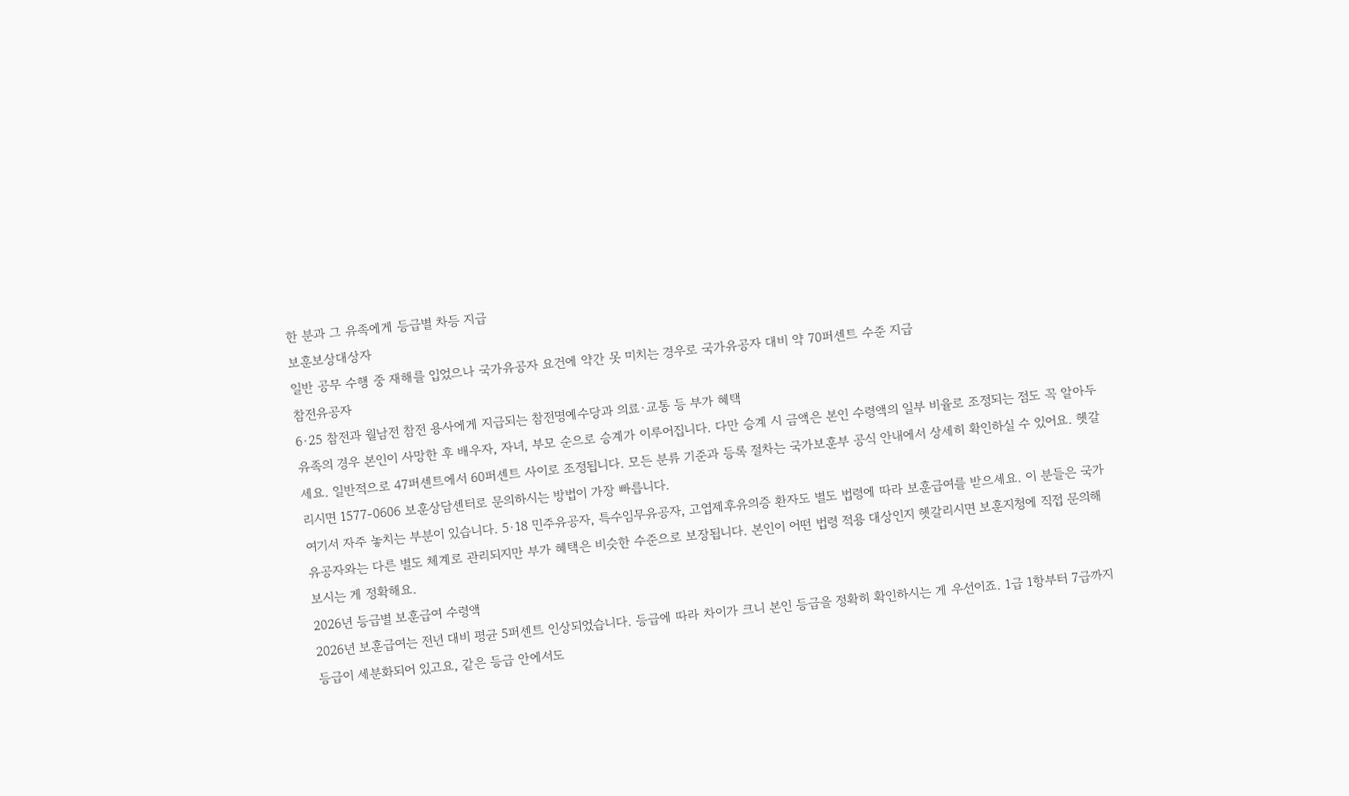한 분과 그 유족에게 등급별 차등 지급
보훈보상대상자
일반 공무 수행 중 재해를 입었으나 국가유공자 요건에 약간 못 미치는 경우로 국가유공자 대비 약 70퍼센트 수준 지급
참전유공자
6·25 참전과 월남전 참전 용사에게 지급되는 참전명예수당과 의료·교통 등 부가 혜택
유족의 경우 본인이 사망한 후 배우자, 자녀, 부모 순으로 승계가 이루어집니다. 다만 승계 시 금액은 본인 수령액의 일부 비율로 조정되는 점도 꼭 알아두세요. 일반적으로 47퍼센트에서 60퍼센트 사이로 조정됩니다. 모든 분류 기준과 등록 절차는 국가보훈부 공식 안내에서 상세히 확인하실 수 있어요. 헷갈리시면 1577-0606 보훈상담센터로 문의하시는 방법이 가장 빠릅니다.
여기서 자주 놓치는 부분이 있습니다. 5·18 민주유공자, 특수임무유공자, 고엽제후유의증 환자도 별도 법령에 따라 보훈급여를 받으세요. 이 분들은 국가유공자와는 다른 별도 체계로 관리되지만 부가 혜택은 비슷한 수준으로 보장됩니다. 본인이 어떤 법령 적용 대상인지 헷갈리시면 보훈지청에 직접 문의해 보시는 게 정확해요.
2026년 등급별 보훈급여 수령액
2026년 보훈급여는 전년 대비 평균 5퍼센트 인상되었습니다. 등급에 따라 차이가 크니 본인 등급을 정확히 확인하시는 게 우선이죠. 1급 1항부터 7급까지 등급이 세분화되어 있고요, 같은 등급 안에서도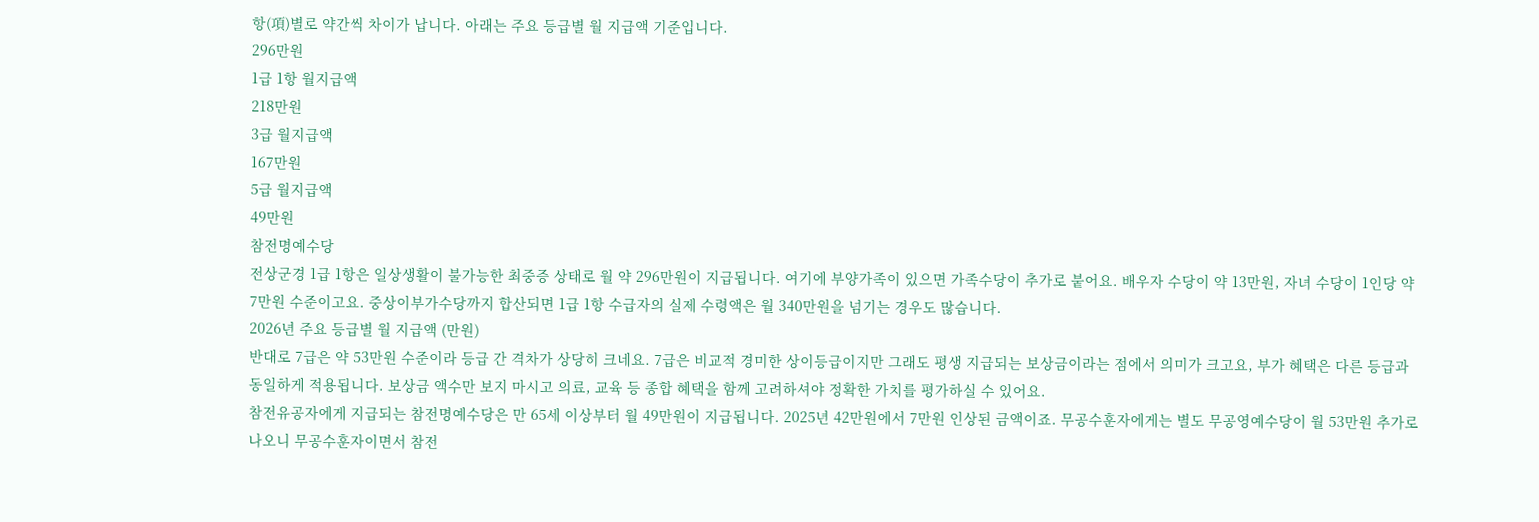항(項)별로 약간씩 차이가 납니다. 아래는 주요 등급별 월 지급액 기준입니다.
296만원
1급 1항 월지급액
218만원
3급 월지급액
167만원
5급 월지급액
49만원
참전명예수당
전상군경 1급 1항은 일상생활이 불가능한 최중증 상태로 월 약 296만원이 지급됩니다. 여기에 부양가족이 있으면 가족수당이 추가로 붙어요. 배우자 수당이 약 13만원, 자녀 수당이 1인당 약 7만원 수준이고요. 중상이부가수당까지 합산되면 1급 1항 수급자의 실제 수령액은 월 340만원을 넘기는 경우도 많습니다.
2026년 주요 등급별 월 지급액 (만원)
반대로 7급은 약 53만원 수준이라 등급 간 격차가 상당히 크네요. 7급은 비교적 경미한 상이등급이지만 그래도 평생 지급되는 보상금이라는 점에서 의미가 크고요, 부가 혜택은 다른 등급과 동일하게 적용됩니다. 보상금 액수만 보지 마시고 의료, 교육 등 종합 혜택을 함께 고려하셔야 정확한 가치를 평가하실 수 있어요.
참전유공자에게 지급되는 참전명예수당은 만 65세 이상부터 월 49만원이 지급됩니다. 2025년 42만원에서 7만원 인상된 금액이죠. 무공수훈자에게는 별도 무공영예수당이 월 53만원 추가로 나오니 무공수훈자이면서 참전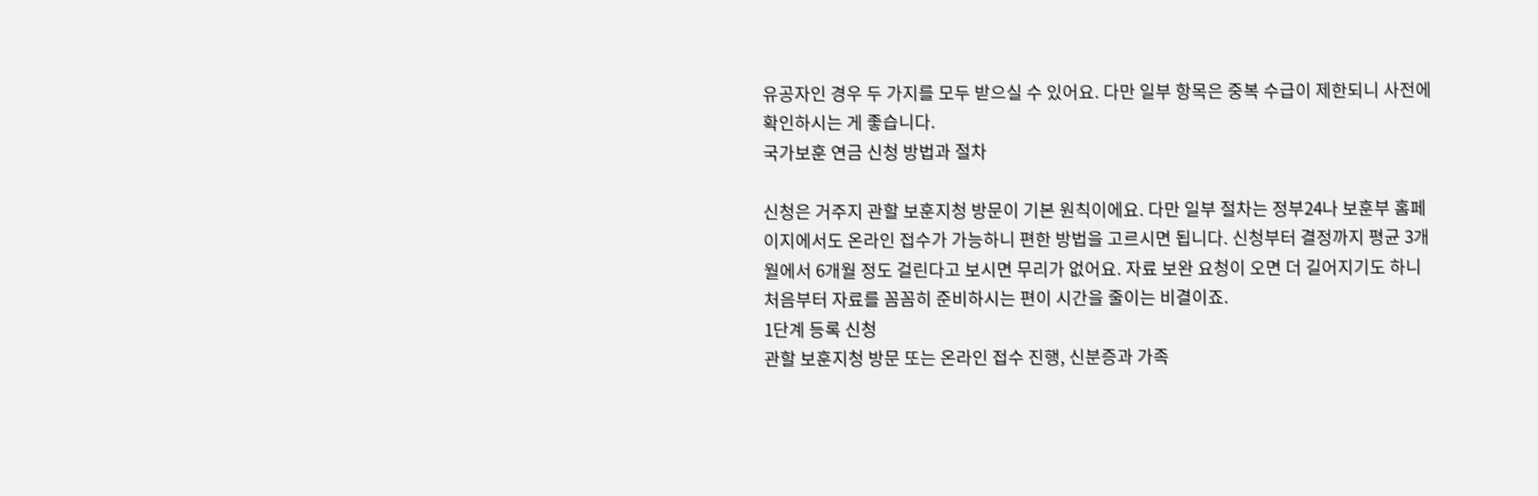유공자인 경우 두 가지를 모두 받으실 수 있어요. 다만 일부 항목은 중복 수급이 제한되니 사전에 확인하시는 게 좋습니다.
국가보훈 연금 신청 방법과 절차

신청은 거주지 관할 보훈지청 방문이 기본 원칙이에요. 다만 일부 절차는 정부24나 보훈부 홈페이지에서도 온라인 접수가 가능하니 편한 방법을 고르시면 됩니다. 신청부터 결정까지 평균 3개월에서 6개월 정도 걸린다고 보시면 무리가 없어요. 자료 보완 요청이 오면 더 길어지기도 하니 처음부터 자료를 꼼꼼히 준비하시는 편이 시간을 줄이는 비결이죠.
1단계 등록 신청
관할 보훈지청 방문 또는 온라인 접수 진행, 신분증과 가족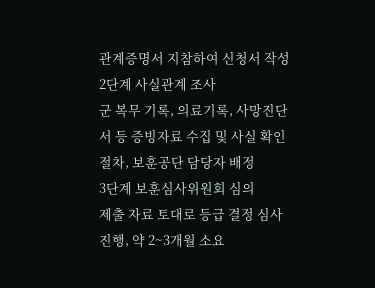관계증명서 지참하여 신청서 작성
2단계 사실관계 조사
군 복무 기록, 의료기록, 사망진단서 등 증빙자료 수집 및 사실 확인 절차, 보훈공단 담당자 배정
3단계 보훈심사위원회 심의
제출 자료 토대로 등급 결정 심사 진행, 약 2~3개월 소요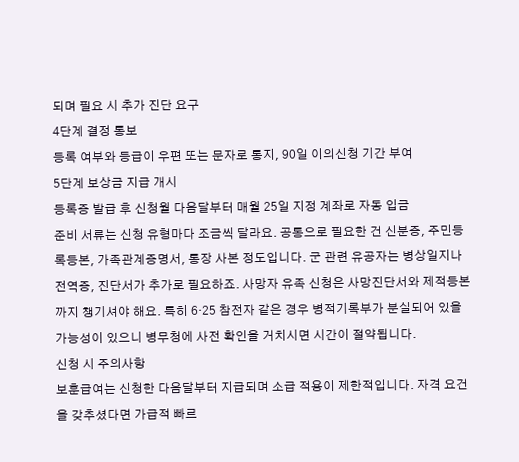되며 필요 시 추가 진단 요구
4단계 결정 통보
등록 여부와 등급이 우편 또는 문자로 통지, 90일 이의신청 기간 부여
5단계 보상금 지급 개시
등록증 발급 후 신청월 다음달부터 매월 25일 지정 계좌로 자동 입금
준비 서류는 신청 유형마다 조금씩 달라요. 공통으로 필요한 건 신분증, 주민등록등본, 가족관계증명서, 통장 사본 정도입니다. 군 관련 유공자는 병상일지나 전역증, 진단서가 추가로 필요하죠. 사망자 유족 신청은 사망진단서와 제적등본까지 챙기셔야 해요. 특히 6·25 참전자 같은 경우 병적기록부가 분실되어 있을 가능성이 있으니 병무청에 사전 확인을 거치시면 시간이 절약됩니다.
신청 시 주의사항
보훈급여는 신청한 다음달부터 지급되며 소급 적용이 제한적입니다. 자격 요건을 갖추셨다면 가급적 빠르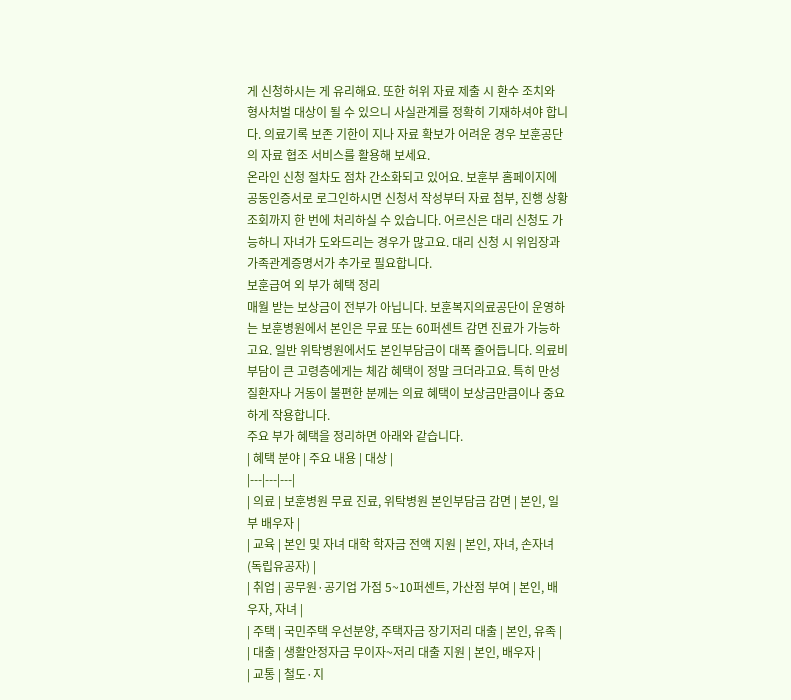게 신청하시는 게 유리해요. 또한 허위 자료 제출 시 환수 조치와 형사처벌 대상이 될 수 있으니 사실관계를 정확히 기재하셔야 합니다. 의료기록 보존 기한이 지나 자료 확보가 어려운 경우 보훈공단의 자료 협조 서비스를 활용해 보세요.
온라인 신청 절차도 점차 간소화되고 있어요. 보훈부 홈페이지에 공동인증서로 로그인하시면 신청서 작성부터 자료 첨부, 진행 상황 조회까지 한 번에 처리하실 수 있습니다. 어르신은 대리 신청도 가능하니 자녀가 도와드리는 경우가 많고요. 대리 신청 시 위임장과 가족관계증명서가 추가로 필요합니다.
보훈급여 외 부가 혜택 정리
매월 받는 보상금이 전부가 아닙니다. 보훈복지의료공단이 운영하는 보훈병원에서 본인은 무료 또는 60퍼센트 감면 진료가 가능하고요. 일반 위탁병원에서도 본인부담금이 대폭 줄어듭니다. 의료비 부담이 큰 고령층에게는 체감 혜택이 정말 크더라고요. 특히 만성질환자나 거동이 불편한 분께는 의료 혜택이 보상금만큼이나 중요하게 작용합니다.
주요 부가 혜택을 정리하면 아래와 같습니다.
| 혜택 분야 | 주요 내용 | 대상 |
|---|---|---|
| 의료 | 보훈병원 무료 진료, 위탁병원 본인부담금 감면 | 본인, 일부 배우자 |
| 교육 | 본인 및 자녀 대학 학자금 전액 지원 | 본인, 자녀, 손자녀(독립유공자) |
| 취업 | 공무원·공기업 가점 5~10퍼센트, 가산점 부여 | 본인, 배우자, 자녀 |
| 주택 | 국민주택 우선분양, 주택자금 장기저리 대출 | 본인, 유족 |
| 대출 | 생활안정자금 무이자~저리 대출 지원 | 본인, 배우자 |
| 교통 | 철도·지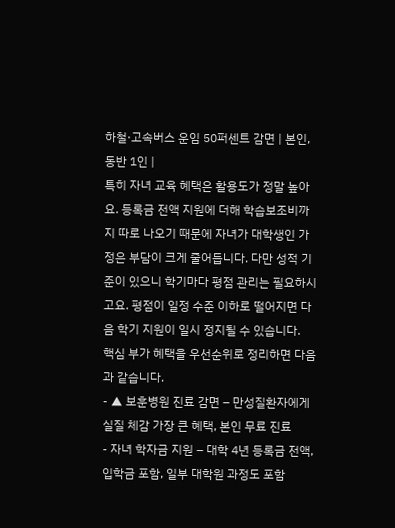하철·고속버스 운임 50퍼센트 감면 | 본인, 동반 1인 |
특히 자녀 교육 혜택은 활용도가 정말 높아요. 등록금 전액 지원에 더해 학습보조비까지 따로 나오기 때문에 자녀가 대학생인 가정은 부담이 크게 줄어듭니다. 다만 성적 기준이 있으니 학기마다 평점 관리는 필요하시고요. 평점이 일정 수준 이하로 떨어지면 다음 학기 지원이 일시 정지될 수 있습니다.
핵심 부가 혜택을 우선순위로 정리하면 다음과 같습니다.
- ▲ 보훈병원 진료 감면 – 만성질환자에게 실질 체감 가장 큰 혜택, 본인 무료 진료
- 자녀 학자금 지원 – 대학 4년 등록금 전액, 입학금 포함, 일부 대학원 과정도 포함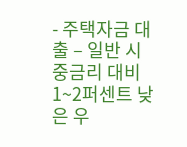- 주택자금 대출 – 일반 시중금리 대비 1~2퍼센트 낮은 우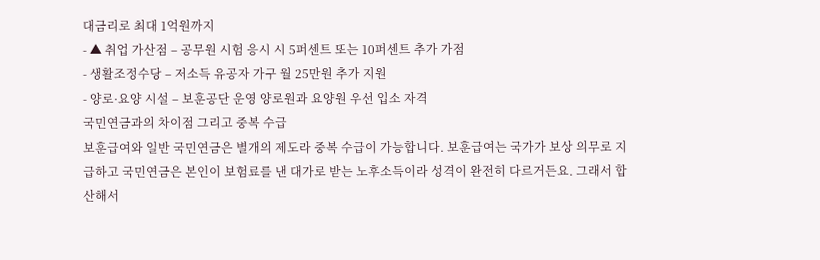대금리로 최대 1억원까지
- ▲ 취업 가산점 – 공무원 시험 응시 시 5퍼센트 또는 10퍼센트 추가 가점
- 생활조정수당 – 저소득 유공자 가구 월 25만원 추가 지원
- 양로·요양 시설 – 보훈공단 운영 양로원과 요양원 우선 입소 자격
국민연금과의 차이점 그리고 중복 수급
보훈급여와 일반 국민연금은 별개의 제도라 중복 수급이 가능합니다. 보훈급여는 국가가 보상 의무로 지급하고 국민연금은 본인이 보험료를 낸 대가로 받는 노후소득이라 성격이 완전히 다르거든요. 그래서 합산해서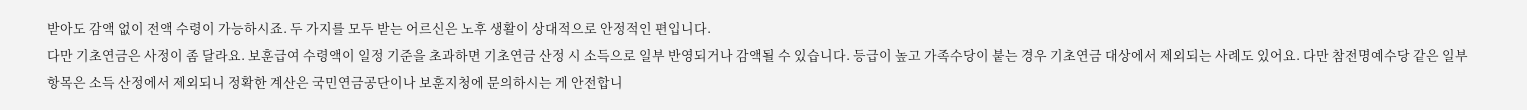받아도 감액 없이 전액 수령이 가능하시죠. 두 가지를 모두 받는 어르신은 노후 생활이 상대적으로 안정적인 편입니다.
다만 기초연금은 사정이 좀 달라요. 보훈급여 수령액이 일정 기준을 초과하면 기초연금 산정 시 소득으로 일부 반영되거나 감액될 수 있습니다. 등급이 높고 가족수당이 붙는 경우 기초연금 대상에서 제외되는 사례도 있어요. 다만 참전명예수당 같은 일부 항목은 소득 산정에서 제외되니 정확한 계산은 국민연금공단이나 보훈지청에 문의하시는 게 안전합니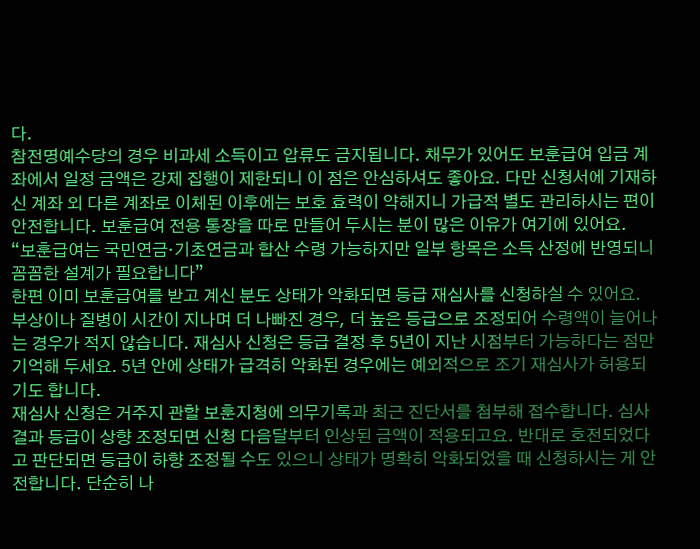다.
참전명예수당의 경우 비과세 소득이고 압류도 금지됩니다. 채무가 있어도 보훈급여 입금 계좌에서 일정 금액은 강제 집행이 제한되니 이 점은 안심하셔도 좋아요. 다만 신청서에 기재하신 계좌 외 다른 계좌로 이체된 이후에는 보호 효력이 약해지니 가급적 별도 관리하시는 편이 안전합니다. 보훈급여 전용 통장을 따로 만들어 두시는 분이 많은 이유가 여기에 있어요.
“보훈급여는 국민연금·기초연금과 합산 수령 가능하지만 일부 항목은 소득 산정에 반영되니 꼼꼼한 설계가 필요합니다”
한편 이미 보훈급여를 받고 계신 분도 상태가 악화되면 등급 재심사를 신청하실 수 있어요. 부상이나 질병이 시간이 지나며 더 나빠진 경우, 더 높은 등급으로 조정되어 수령액이 늘어나는 경우가 적지 않습니다. 재심사 신청은 등급 결정 후 5년이 지난 시점부터 가능하다는 점만 기억해 두세요. 5년 안에 상태가 급격히 악화된 경우에는 예외적으로 조기 재심사가 허용되기도 합니다.
재심사 신청은 거주지 관할 보훈지청에 의무기록과 최근 진단서를 첨부해 접수합니다. 심사 결과 등급이 상향 조정되면 신청 다음달부터 인상된 금액이 적용되고요. 반대로 호전되었다고 판단되면 등급이 하향 조정될 수도 있으니 상태가 명확히 악화되었을 때 신청하시는 게 안전합니다. 단순히 나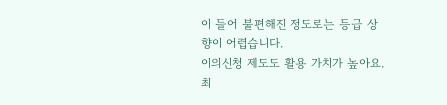이 들어 불편해진 정도로는 등급 상향이 어렵습니다.
이의신청 제도도 활용 가치가 높아요. 최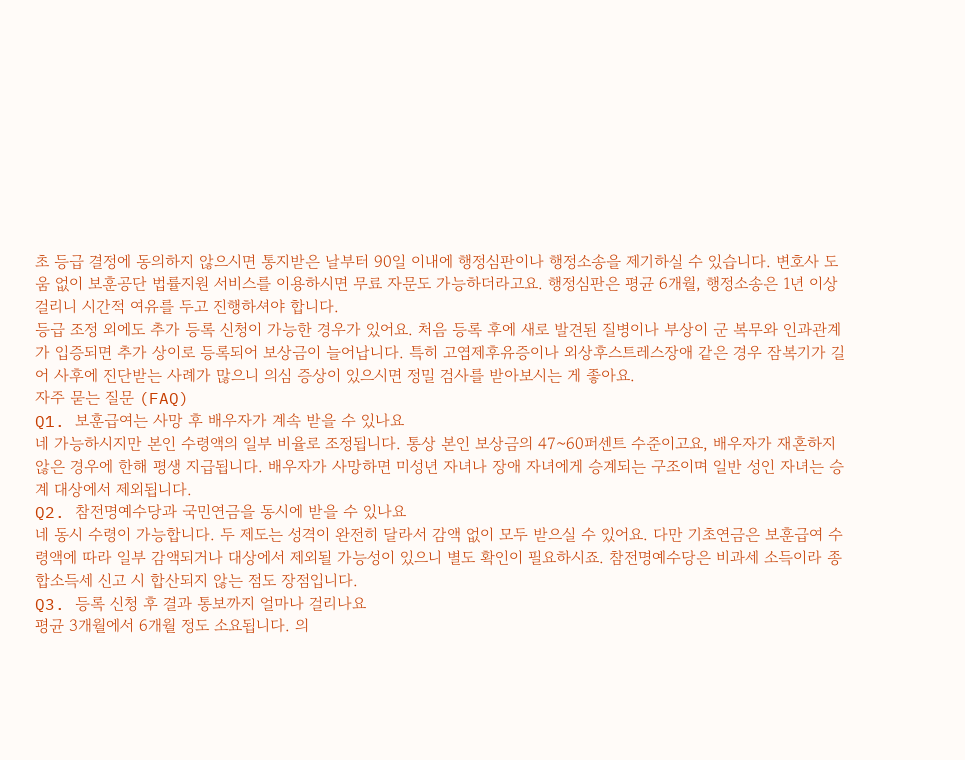초 등급 결정에 동의하지 않으시면 통지받은 날부터 90일 이내에 행정심판이나 행정소송을 제기하실 수 있습니다. 변호사 도움 없이 보훈공단 법률지원 서비스를 이용하시면 무료 자문도 가능하더라고요. 행정심판은 평균 6개월, 행정소송은 1년 이상 걸리니 시간적 여유를 두고 진행하셔야 합니다.
등급 조정 외에도 추가 등록 신청이 가능한 경우가 있어요. 처음 등록 후에 새로 발견된 질병이나 부상이 군 복무와 인과관계가 입증되면 추가 상이로 등록되어 보상금이 늘어납니다. 특히 고엽제후유증이나 외상후스트레스장애 같은 경우 잠복기가 길어 사후에 진단받는 사례가 많으니 의심 증상이 있으시면 정밀 검사를 받아보시는 게 좋아요.
자주 묻는 질문 (FAQ)
Q1. 보훈급여는 사망 후 배우자가 계속 받을 수 있나요
네 가능하시지만 본인 수령액의 일부 비율로 조정됩니다. 통상 본인 보상금의 47~60퍼센트 수준이고요, 배우자가 재혼하지 않은 경우에 한해 평생 지급됩니다. 배우자가 사망하면 미성년 자녀나 장애 자녀에게 승계되는 구조이며 일반 성인 자녀는 승계 대상에서 제외됩니다.
Q2. 참전명예수당과 국민연금을 동시에 받을 수 있나요
네 동시 수령이 가능합니다. 두 제도는 성격이 완전히 달라서 감액 없이 모두 받으실 수 있어요. 다만 기초연금은 보훈급여 수령액에 따라 일부 감액되거나 대상에서 제외될 가능성이 있으니 별도 확인이 필요하시죠. 참전명예수당은 비과세 소득이라 종합소득세 신고 시 합산되지 않는 점도 장점입니다.
Q3. 등록 신청 후 결과 통보까지 얼마나 걸리나요
평균 3개월에서 6개월 정도 소요됩니다. 의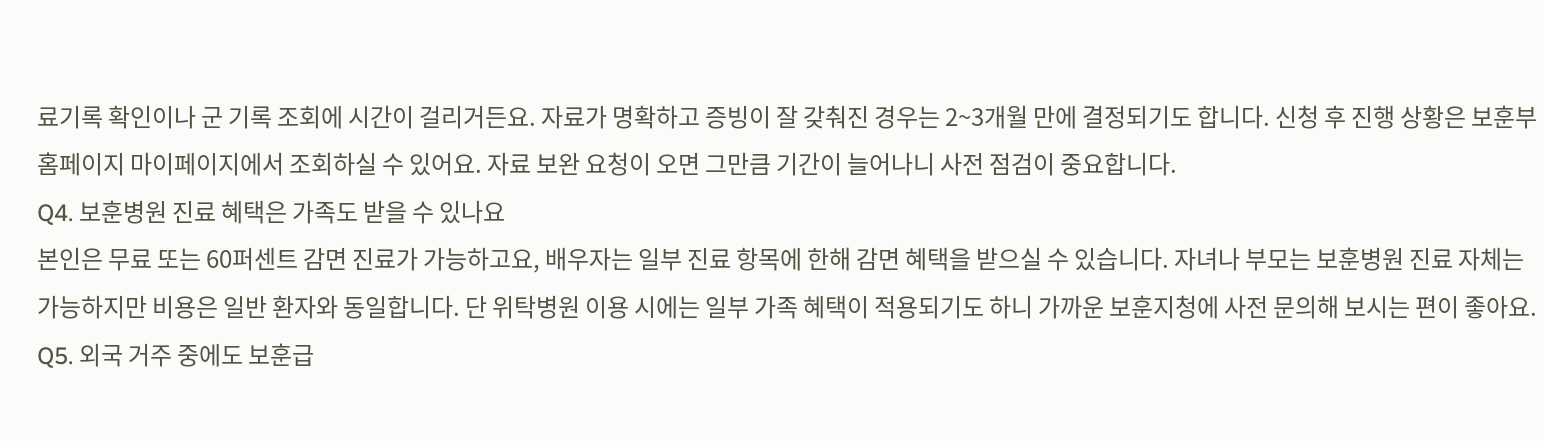료기록 확인이나 군 기록 조회에 시간이 걸리거든요. 자료가 명확하고 증빙이 잘 갖춰진 경우는 2~3개월 만에 결정되기도 합니다. 신청 후 진행 상황은 보훈부 홈페이지 마이페이지에서 조회하실 수 있어요. 자료 보완 요청이 오면 그만큼 기간이 늘어나니 사전 점검이 중요합니다.
Q4. 보훈병원 진료 혜택은 가족도 받을 수 있나요
본인은 무료 또는 60퍼센트 감면 진료가 가능하고요, 배우자는 일부 진료 항목에 한해 감면 혜택을 받으실 수 있습니다. 자녀나 부모는 보훈병원 진료 자체는 가능하지만 비용은 일반 환자와 동일합니다. 단 위탁병원 이용 시에는 일부 가족 혜택이 적용되기도 하니 가까운 보훈지청에 사전 문의해 보시는 편이 좋아요.
Q5. 외국 거주 중에도 보훈급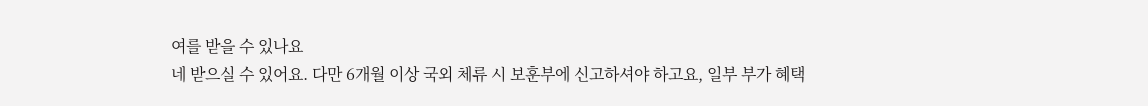여를 받을 수 있나요
네 받으실 수 있어요. 다만 6개월 이상 국외 체류 시 보훈부에 신고하셔야 하고요, 일부 부가 혜택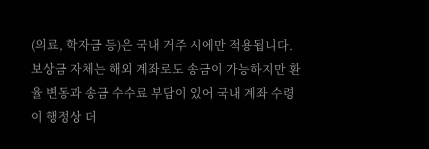(의료, 학자금 등)은 국내 거주 시에만 적용됩니다. 보상금 자체는 해외 계좌로도 송금이 가능하지만 환율 변동과 송금 수수료 부담이 있어 국내 계좌 수령이 행정상 더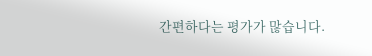간편하다는 평가가 많습니다.